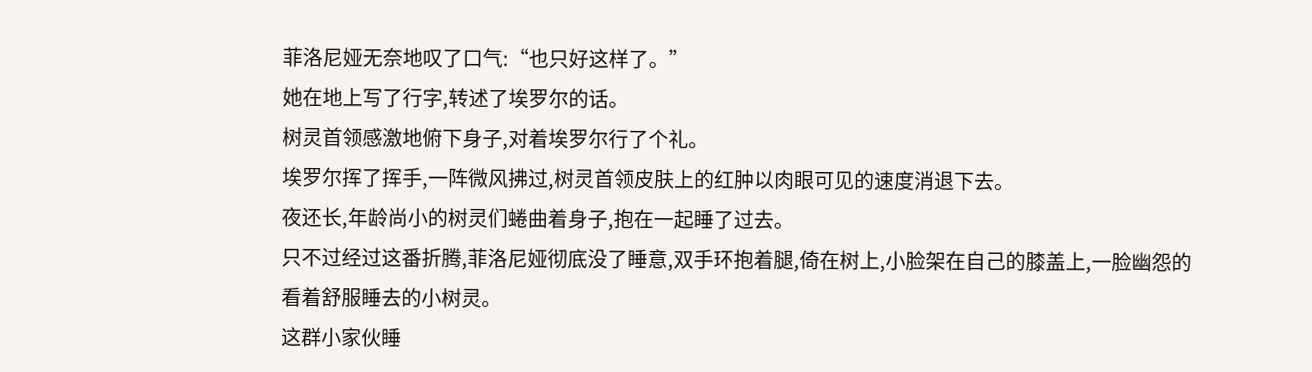菲洛尼娅无奈地叹了口气:“也只好这样了。”
她在地上写了行字,转述了埃罗尔的话。
树灵首领感激地俯下身子,对着埃罗尔行了个礼。
埃罗尔挥了挥手,一阵微风拂过,树灵首领皮肤上的红肿以肉眼可见的速度消退下去。
夜还长,年龄尚小的树灵们蜷曲着身子,抱在一起睡了过去。
只不过经过这番折腾,菲洛尼娅彻底没了睡意,双手环抱着腿,倚在树上,小脸架在自己的膝盖上,一脸幽怨的看着舒服睡去的小树灵。
这群小家伙睡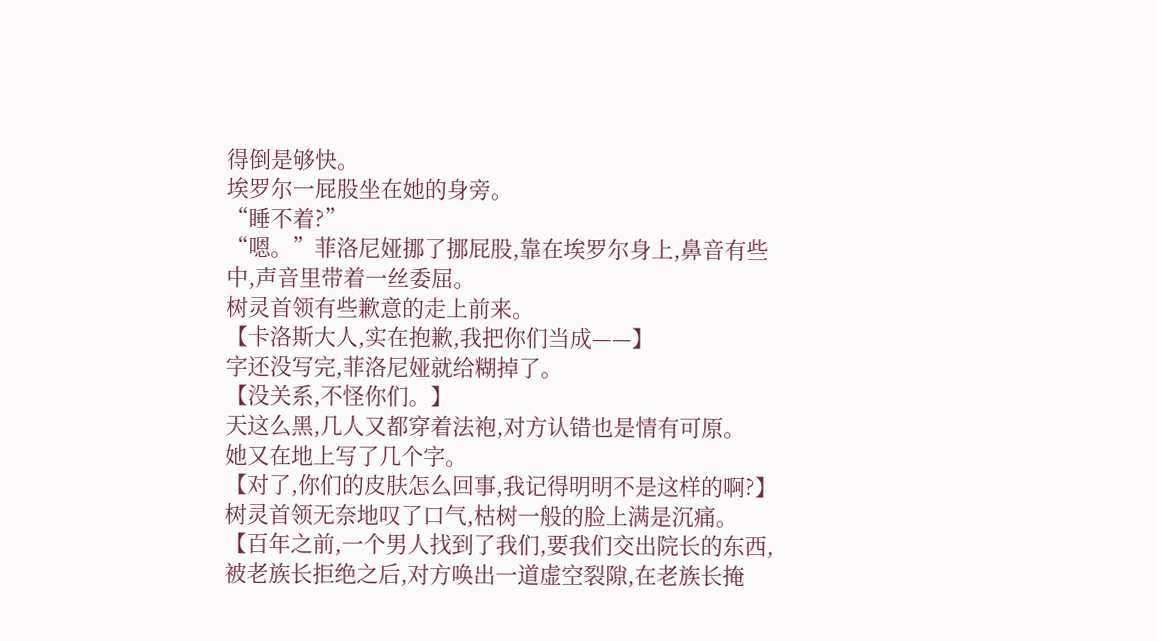得倒是够快。
埃罗尔一屁股坐在她的身旁。
“睡不着?”
“嗯。”菲洛尼娅挪了挪屁股,靠在埃罗尔身上,鼻音有些中,声音里带着一丝委屈。
树灵首领有些歉意的走上前来。
【卡洛斯大人,实在抱歉,我把你们当成——】
字还没写完,菲洛尼娅就给糊掉了。
【没关系,不怪你们。】
天这么黑,几人又都穿着法袍,对方认错也是情有可原。
她又在地上写了几个字。
【对了,你们的皮肤怎么回事,我记得明明不是这样的啊?】
树灵首领无奈地叹了口气,枯树一般的脸上满是沉痛。
【百年之前,一个男人找到了我们,要我们交出院长的东西,被老族长拒绝之后,对方唤出一道虚空裂隙,在老族长掩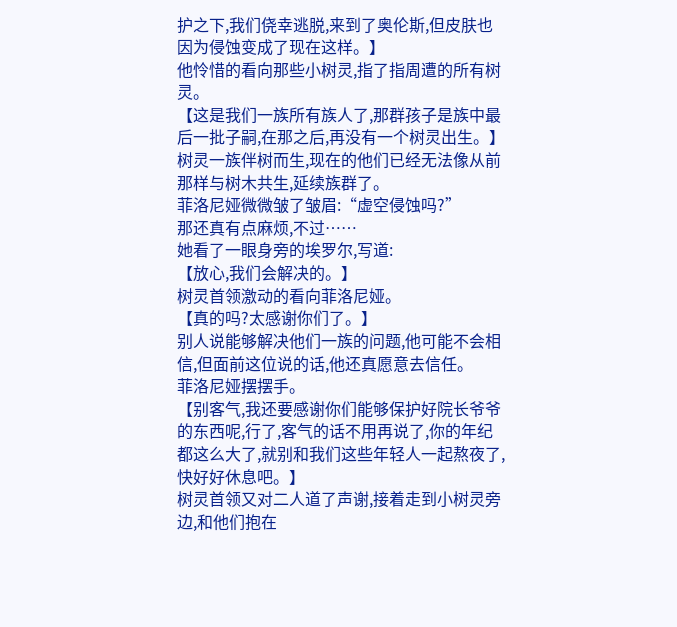护之下,我们侥幸逃脱,来到了奥伦斯,但皮肤也因为侵蚀变成了现在这样。】
他怜惜的看向那些小树灵,指了指周遭的所有树灵。
【这是我们一族所有族人了,那群孩子是族中最后一批子嗣,在那之后,再没有一个树灵出生。】
树灵一族伴树而生,现在的他们已经无法像从前那样与树木共生,延续族群了。
菲洛尼娅微微皱了皱眉:“虚空侵蚀吗?”
那还真有点麻烦,不过……
她看了一眼身旁的埃罗尔,写道:
【放心,我们会解决的。】
树灵首领激动的看向菲洛尼娅。
【真的吗?太感谢你们了。】
别人说能够解决他们一族的问题,他可能不会相信,但面前这位说的话,他还真愿意去信任。
菲洛尼娅摆摆手。
【别客气,我还要感谢你们能够保护好院长爷爷的东西呢,行了,客气的话不用再说了,你的年纪都这么大了,就别和我们这些年轻人一起熬夜了,快好好休息吧。】
树灵首领又对二人道了声谢,接着走到小树灵旁边,和他们抱在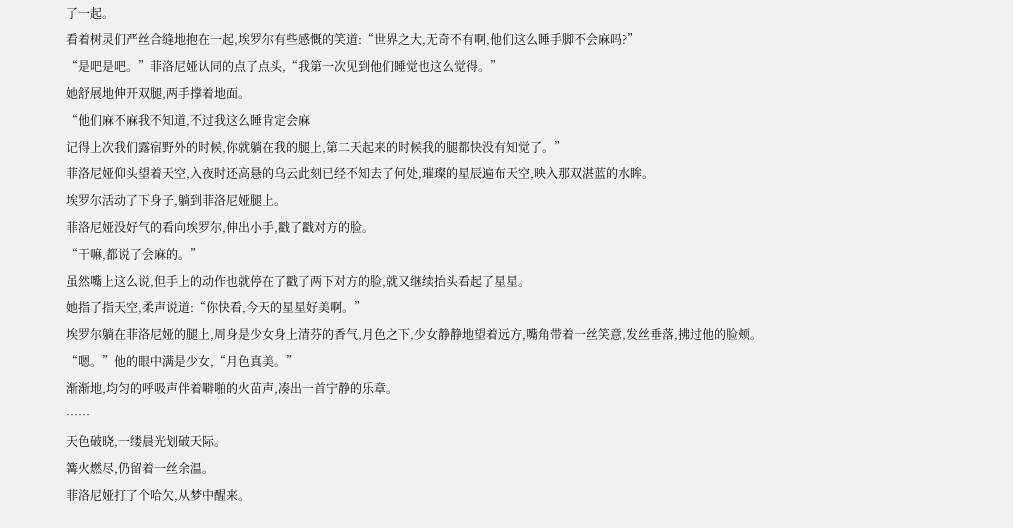了一起。
看着树灵们严丝合缝地抱在一起,埃罗尔有些感慨的笑道:“世界之大,无奇不有啊,他们这么睡手脚不会麻吗?”
“是吧是吧。”菲洛尼娅认同的点了点头,“我第一次见到他们睡觉也这么觉得。”
她舒展地伸开双腿,两手撑着地面。
“他们麻不麻我不知道,不过我这么睡肯定会麻
记得上次我们露宿野外的时候,你就躺在我的腿上,第二天起来的时候我的腿都快没有知觉了。”
菲洛尼娅仰头望着天空,入夜时还高悬的乌云此刻已经不知去了何处,璀璨的星辰遍布天空,映入那双湛蓝的水眸。
埃罗尔活动了下身子,躺到菲洛尼娅腿上。
菲洛尼娅没好气的看向埃罗尔,伸出小手,戳了戳对方的脸。
“干嘛,都说了会麻的。”
虽然嘴上这么说,但手上的动作也就停在了戳了两下对方的脸,就又继续抬头看起了星星。
她指了指天空,柔声说道:“你快看,今天的星星好美啊。”
埃罗尔躺在菲洛尼娅的腿上,周身是少女身上清芬的香气,月色之下,少女静静地望着远方,嘴角带着一丝笑意,发丝垂落,拂过他的脸颊。
“嗯。”他的眼中满是少女,“月色真美。”
渐渐地,均匀的呼吸声伴着噼啪的火苗声,凑出一首宁静的乐章。
……
天色破晓,一缕晨光划破天际。
篝火燃尽,仍留着一丝余温。
菲洛尼娅打了个哈欠,从梦中醒来。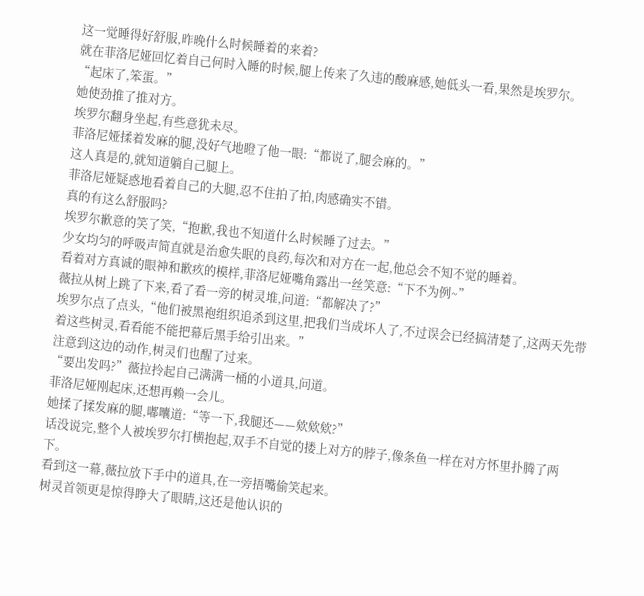这一觉睡得好舒服,昨晚什么时候睡着的来着?
就在菲洛尼娅回忆着自己何时入睡的时候,腿上传来了久违的酸麻感,她低头一看,果然是埃罗尔。
“起床了,笨蛋。”
她使劲推了推对方。
埃罗尔翻身坐起,有些意犹未尽。
菲洛尼娅揉着发麻的腿,没好气地瞪了他一眼:“都说了,腿会麻的。”
这人真是的,就知道躺自己腿上。
菲洛尼娅疑惑地看着自己的大腿,忍不住拍了拍,肉感确实不错。
真的有这么舒服吗?
埃罗尔歉意的笑了笑,“抱歉,我也不知道什么时候睡了过去。”
少女均匀的呼吸声简直就是治愈失眠的良药,每次和对方在一起,他总会不知不觉的睡着。
看着对方真诚的眼神和歉疚的模样,菲洛尼娅嘴角露出一丝笑意:“下不为例~”
薇拉从树上跳了下来,看了看一旁的树灵堆,问道:“都解决了?”
埃罗尔点了点头,“他们被黑袍组织追杀到这里,把我们当成坏人了,不过误会已经搞清楚了,这两天先带着这些树灵,看看能不能把幕后黑手给引出来。”
注意到这边的动作,树灵们也醒了过来。
“要出发吗?”薇拉拎起自己满满一桶的小道具,问道。
菲洛尼娅刚起床,还想再赖一会儿。
她揉了揉发麻的腿,嘟囔道:“等一下,我腿还——欸欸欸?”
话没说完,整个人被埃罗尔打横抱起,双手不自觉的搂上对方的脖子,像条鱼一样在对方怀里扑腾了两下。
看到这一幕,薇拉放下手中的道具,在一旁捂嘴偷笑起来。
树灵首领更是惊得睁大了眼睛,这还是他认识的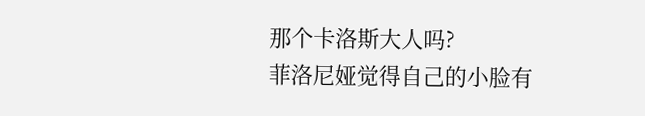那个卡洛斯大人吗?
菲洛尼娅觉得自己的小脸有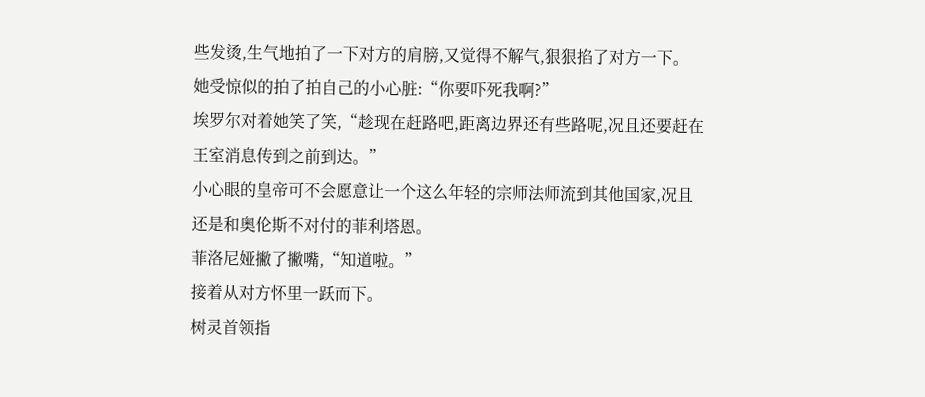些发烫,生气地拍了一下对方的肩膀,又觉得不解气,狠狠掐了对方一下。
她受惊似的拍了拍自己的小心脏:“你要吓死我啊?”
埃罗尔对着她笑了笑,“趁现在赶路吧,距离边界还有些路呢,况且还要赶在王室消息传到之前到达。”
小心眼的皇帝可不会愿意让一个这么年轻的宗师法师流到其他国家,况且还是和奥伦斯不对付的菲利塔恩。
菲洛尼娅撇了撇嘴,“知道啦。”
接着从对方怀里一跃而下。
树灵首领指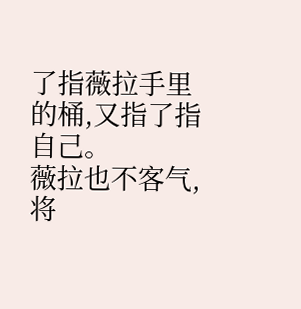了指薇拉手里的桶,又指了指自己。
薇拉也不客气,将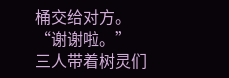桶交给对方。
“谢谢啦。”
三人带着树灵们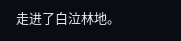走进了白泣林地。